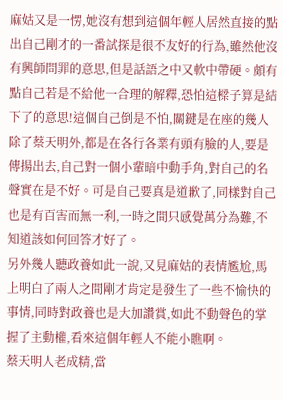麻姑又是一愣,她沒有想到這個年輕人居然直接的點出自己剛才的一番試探是很不友好的行為,雖然他沒有興師問罪的意思,但是話語之中又軟中帶硬。頗有點自己若是不給他一合理的解釋,恐怕這樑子算是結下了的意思!這個自己倒是不怕,關鍵是在座的幾人除了蔡天明外,都是在各行各業有頭有臉的人,要是傳揚出去,自己對一個小輩暗中動手角,對自己的名聲實在是不好。可是自己要真是道歉了,同樣對自己也是有百害而無一利,一時之間只感覺萬分為難,不知道該如何回答才好了。
另外幾人聽政養如此一說,又見麻姑的表情尷尬,馬上明白了兩人之間剛才肯定是發生了一些不愉快的事情,同時對政養也是大加讚賞,如此不動聲色的掌握了主動權,看來這個年輕人不能小瞧啊。
蔡天明人老成精,當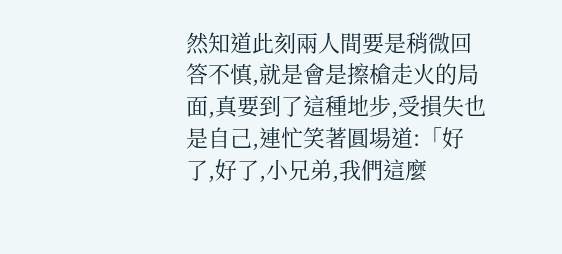然知道此刻兩人間要是稍微回答不慎,就是會是擦槍走火的局面,真要到了這種地步,受損失也是自己,連忙笑著圓場道:「好了,好了,小兄弟,我們這麼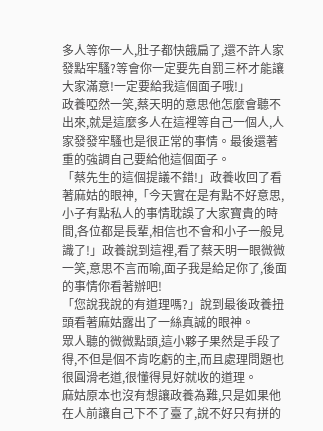多人等你一人,肚子都快餓扁了,還不許人家發點牢騷?等會你一定要先自罰三杯才能讓大家滿意!一定要給我這個面子哦!」
政養啞然一笑,蔡天明的意思他怎麼會聽不出來,就是這麼多人在這裡等自己一個人,人家發發牢騷也是很正常的事情。最後還著重的強調自己要給他這個面子。
「蔡先生的這個提議不錯!」政養收回了看著麻姑的眼神,「今天實在是有點不好意思,小子有點私人的事情耽誤了大家寶貴的時間,各位都是長輩,相信也不會和小子一般見識了!」政養說到這裡,看了蔡天明一眼微微一笑,意思不言而喻,面子我是給足你了,後面的事情你看著辦吧!
「您說我說的有道理嗎?」說到最後政養扭頭看著麻姑露出了一絲真誠的眼神。
眾人聽的微微點頭,這小夥子果然是手段了得,不但是個不肯吃虧的主,而且處理問題也很圓滑老道,很懂得見好就收的道理。
麻姑原本也沒有想讓政養為難,只是如果他在人前讓自己下不了臺了,說不好只有拼的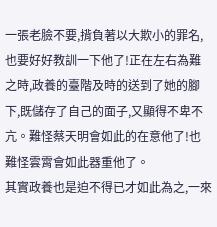一張老臉不要,揹負著以大欺小的罪名,也要好好教訓一下他了!正在左右為難之時,政養的臺階及時的送到了她的腳下,既儲存了自己的面子,又顯得不卑不亢。難怪蔡天明會如此的在意他了!也難怪雲霄會如此器重他了。
其實政養也是迫不得已才如此為之,一來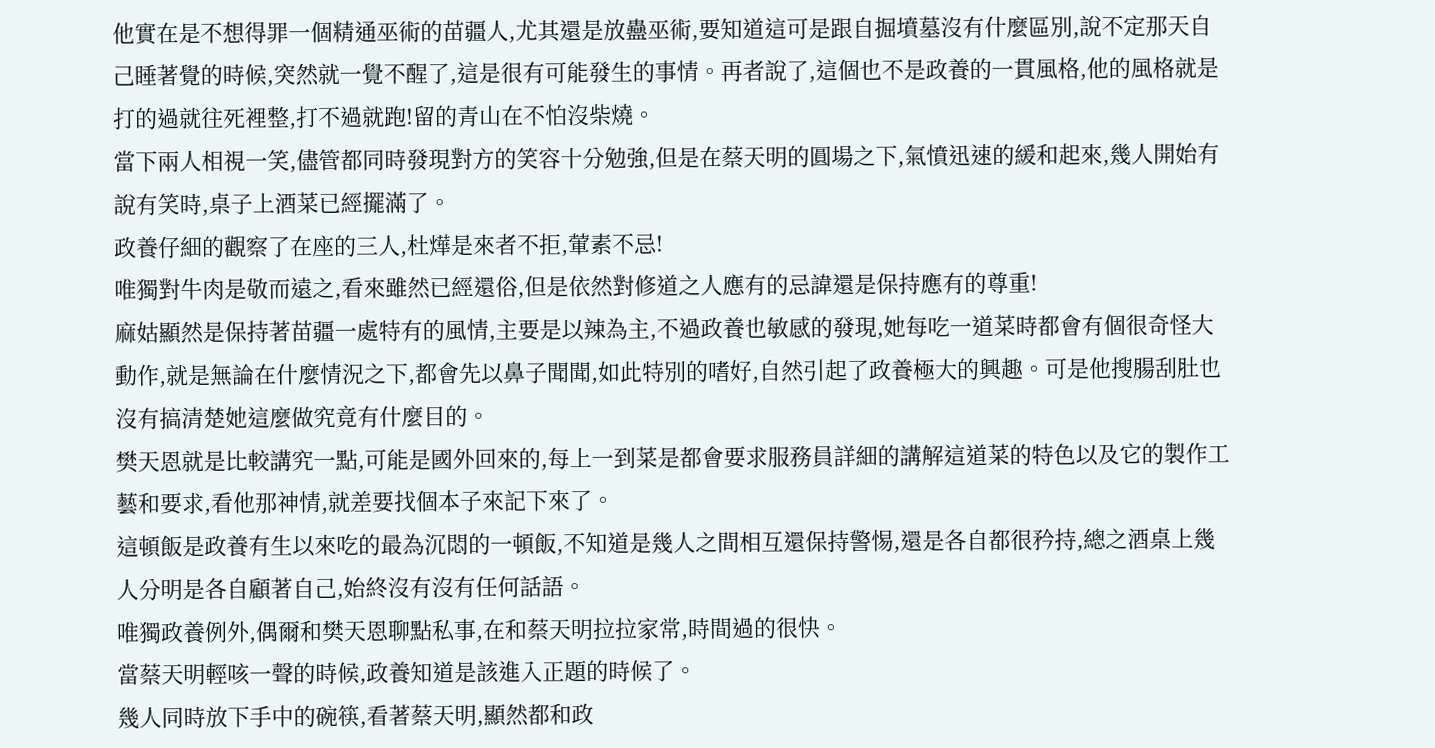他實在是不想得罪一個精通巫術的苗疆人,尤其還是放蠱巫術,要知道這可是跟自掘墳墓沒有什麼區別,說不定那天自己睡著覺的時候,突然就一覺不醒了,這是很有可能發生的事情。再者說了,這個也不是政養的一貫風格,他的風格就是打的過就往死裡整,打不過就跑!留的青山在不怕沒柴燒。
當下兩人相視一笑,儘管都同時發現對方的笑容十分勉強,但是在蔡天明的圓場之下,氣憤迅速的緩和起來,幾人開始有說有笑時,桌子上酒菜已經擺滿了。
政養仔細的觀察了在座的三人,杜燁是來者不拒,葷素不忌!
唯獨對牛肉是敬而遠之,看來雖然已經還俗,但是依然對修道之人應有的忌諱還是保持應有的尊重!
麻姑顯然是保持著苗疆一處特有的風情,主要是以辣為主,不過政養也敏感的發現,她每吃一道菜時都會有個很奇怪大動作,就是無論在什麼情況之下,都會先以鼻子聞聞,如此特別的嗜好,自然引起了政養極大的興趣。可是他搜腸刮肚也沒有搞清楚她這麼做究竟有什麼目的。
樊天恩就是比較講究一點,可能是國外回來的,每上一到菜是都會要求服務員詳細的講解這道菜的特色以及它的製作工藝和要求,看他那神情,就差要找個本子來記下來了。
這頓飯是政養有生以來吃的最為沉悶的一頓飯,不知道是幾人之間相互還保持警惕,還是各自都很矜持,總之酒桌上幾人分明是各自顧著自己,始終沒有沒有任何話語。
唯獨政養例外,偶爾和樊天恩聊點私事,在和蔡天明拉拉家常,時間過的很快。
當蔡天明輕咳一聲的時候,政養知道是該進入正題的時候了。
幾人同時放下手中的碗筷,看著蔡天明,顯然都和政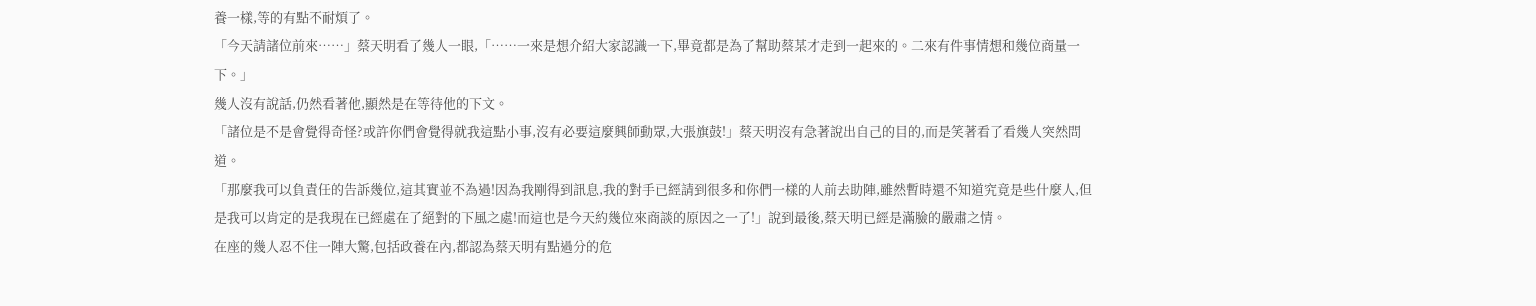養一樣,等的有點不耐煩了。
「今天請諸位前來……」蔡天明看了幾人一眼,「……一來是想介紹大家認識一下,畢竟都是為了幫助蔡某才走到一起來的。二來有件事情想和幾位商量一下。」
幾人沒有說話,仍然看著他,顯然是在等待他的下文。
「諸位是不是會覺得奇怪?或許你們會覺得就我這點小事,沒有必要這麼興師動眾,大張旗鼓!」蔡天明沒有急著說出自己的目的,而是笑著看了看幾人突然問道。
「那麼我可以負責任的告訴幾位,這其實並不為過!因為我剛得到訊息,我的對手已經請到很多和你們一樣的人前去助陣,雖然暫時還不知道究竟是些什麼人,但是我可以肯定的是我現在已經處在了絕對的下風之處!而這也是今天約幾位來商談的原因之一了!」說到最後,蔡天明已經是滿臉的嚴肅之情。
在座的幾人忍不住一陣大驚,包括政養在內,都認為蔡天明有點過分的危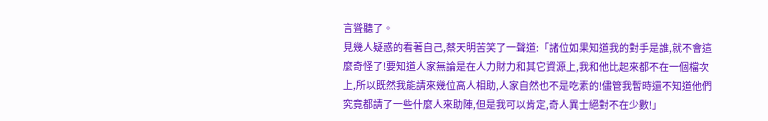言聳聽了。
見幾人疑惑的看著自己,蔡天明苦笑了一聲道:「諸位如果知道我的對手是誰,就不會這麼奇怪了!要知道人家無論是在人力財力和其它資源上,我和他比起來都不在一個檔次上,所以既然我能請來幾位高人相助,人家自然也不是吃素的!儘管我暫時還不知道他們究竟都請了一些什麼人來助陣,但是我可以肯定,奇人異士絕對不在少數!」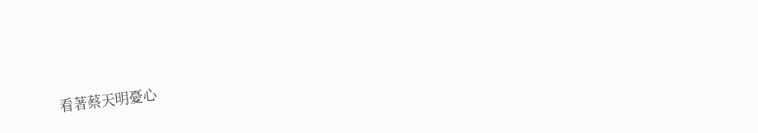看著蔡天明憂心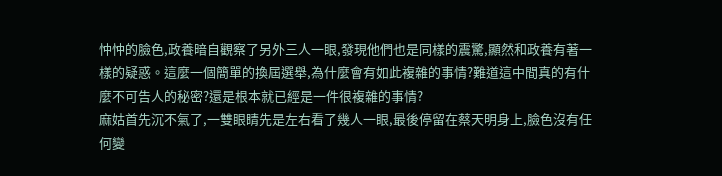忡忡的臉色,政養暗自觀察了另外三人一眼,發現他們也是同樣的震驚,顯然和政養有著一樣的疑惑。這麼一個簡單的換屆選舉,為什麼會有如此複雜的事情?難道這中間真的有什麼不可告人的秘密?還是根本就已經是一件很複雜的事情?
麻姑首先沉不氣了,一雙眼睛先是左右看了幾人一眼,最後停留在蔡天明身上,臉色沒有任何變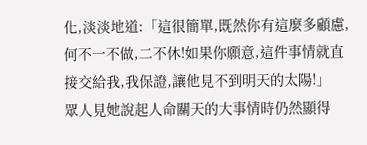化,淡淡地道:「這很簡單,既然你有這麼多顧慮,何不一不做,二不休!如果你願意,這件事情就直接交給我,我保證,讓他見不到明天的太陽!」
眾人見她說起人命關天的大事情時仍然顯得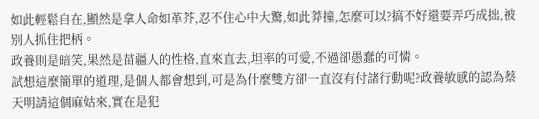如此輕鬆自在,顯然是拿人命如革芥,忍不住心中大驚,如此莽撞,怎麼可以?搞不好還要弄巧成拙,被別人抓住把柄。
政養則是暗笑,果然是苗疆人的性格,直來直去,坦率的可愛,不過卻愚蠢的可憐。
試想這麼簡單的道理,是個人都會想到,可是為什麼雙方卻一直沒有付諸行動呢?政養敏感的認為蔡天明請這個麻姑來,實在是犯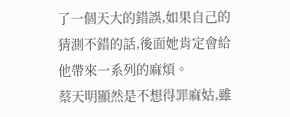了一個天大的錯誤,如果自己的猜測不錯的話,後面她肯定會給他帶來一系列的麻煩。
蔡天明顯然是不想得罪麻姑,雖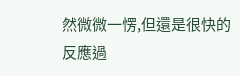然微微一愣,但還是很快的反應過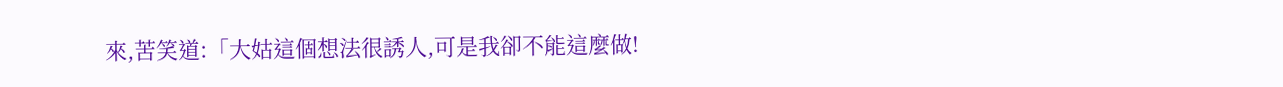來,苦笑道:「大姑這個想法很誘人,可是我卻不能這麼做!